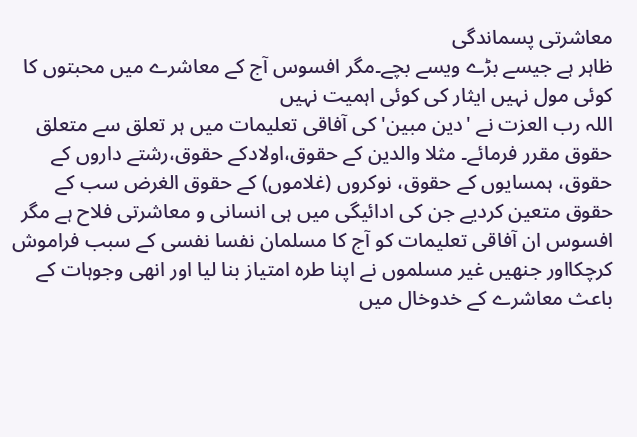معاشرتی پسماندگی
ظاہر ہے جیسے بڑے ویسے بچے۔مگر افسوس آج کے معاشرے میں محبتوں کا کوئی مول نہیں ایثار کی کوئی اہمیت نہیں
اللہ رب العزت نے 'دین مبین' کی آفاقی تعلیمات میں ہر تعلق سے متعلق حقوق مقرر فرمائے۔ مثلا والدین کے حقوق،اولادکے حقوق،رشتے داروں کے حقوق، ہمسایوں کے حقوق، نوکروں (غلاموں) کے حقوق الغرض سب کے حقوق متعین کردیے جن کی ادائیگی میں ہی انسانی و معاشرتی فلاح ہے مگر افسوس ان آفاقی تعلیمات کو آج کا مسلمان نفسا نفسی کے سبب فراموش کرچکااور جنھیں غیر مسلموں نے اپنا طرہ امتیاز بنا لیا اور انھی وجوہات کے باعث معاشرے کے خدوخال میں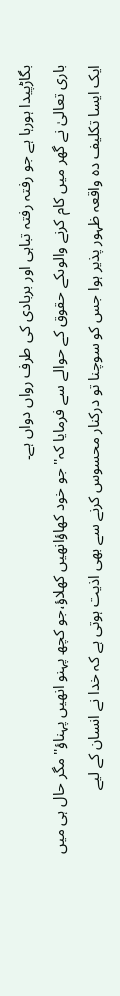بگاڑپیدا ہورہا ہے جو رفتہ رفتہ تباہی اور بربادی کی طرف رواں دواں ہے۔
باری تعالیٰ نے گھر میں کام کرنے والوںکے حقوق کے حوالے سے فرمایا کہ''جو خود کھاؤانھیں کھلاؤ،جو کچھ پہنو انھیں پہناؤ''مگر حال ہی میں ایک ایسا تکلیف دہ واقعہ ظہور پذیر ہوا جس کو سوچنا تو درکنار محسوس کرنے سے بھی اذیت ہوتی ہے کہ خدا نے انسان کے لیے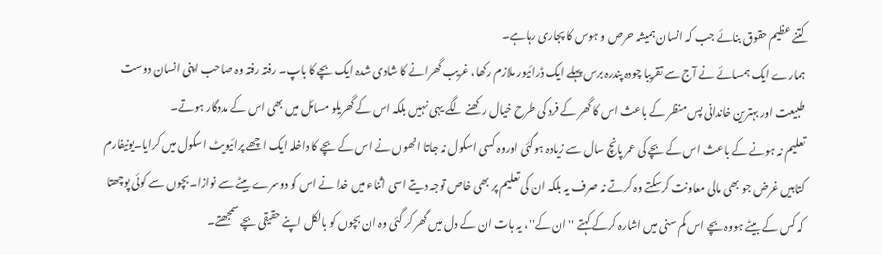کتنے عظیم حقوق بنائے جب کہ انسان ہمیشہ حرص و ہوس کا پجاری رہاہے۔
ہمارے ایک ہمسائے نے آج سے تقریبا چودہ پندرہ برس پہلے ایک ڈرائیور ملازم رکھا، غریب گھرانے کا شادی شدہ ایک بچے کا باپ۔ رفتہ رفتہ وہ صاحب اپنی انسان دوست طبیعت اور بہترین خاندانی پس منظر کے باعث اس کا گھر کے فرد کی طرح خیال رکھنے لگے یہی نہیں بلکہ اس کے گھریلو مسائل میں بھی اس کے مددگار ہوتے۔
تعلیم نہ ہونے کے باعث اس کے بچے کی عمر پانچ سال سے زیادہ ہوگئی اوروہ کسی اسکول نہ جاتا انھوں نے اس کے بچے کا داخلہ ایک اچھے پرائیویٹ اسکول میں کرایا۔یونیفارم کتابیں غرض جو بھی مالی معاونت کرسکتے وہ کرتے نہ صرف یہ بلکہ ان کی تعلیم پر بھی خاص توجہ دیتے اسی اثناء میں خدا نے اس کو دوسرے بیٹے سے نوازا۔بچوں سے کوئی پوچھتا کہ کس کے بیٹے ہووہ بچے اس کم سنی میں اشارہ کرکے کہتے ''ان کے''، یہ بات ان کے دل میں گھر کر گئی وہ ان بچوں کو بالکل اپنے حقیقی بچے سمجھتے۔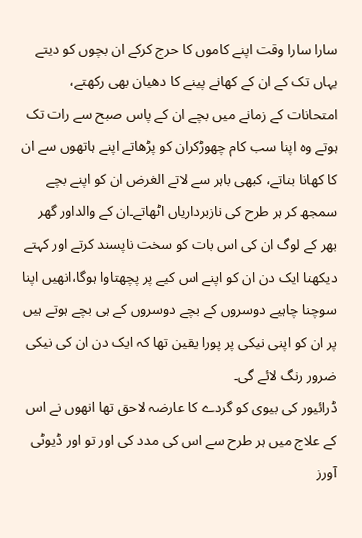سارا سارا وقت اپنے کاموں کا حرج کرکے ان بچوں کو دیتے یہاں تک کے ان کے کھانے پینے کا دھیان بھی رکھتے، امتحانات کے زمانے میں بچے ان کے پاس صبح سے رات تک ہوتے وہ اپنا سب کام چھوڑکران کو پڑھاتے اپنے ہاتھوں سے ان کا کھانا بناتے، کبھی باہر سے لاتے الغرض ان کو اپنے بچے سمجھ کر ہر طرح کی نازبرداریاں اٹھاتے۔ان کے والداور گھر بھر کے لوگ ان کی اس بات کو سخت ناپسند کرتے اور کہتے دیکھنا ایک دن ان کو اپنے اس کیے پر پچھتاوا ہوگا،انھیں اپنا سوچنا چاہیے دوسروں کے بچے دوسروں کے ہی بچے ہوتے ہیں پر ان کو اپنی نیکی پر پورا یقین تھا کہ ایک دن ان کی نیکی ضرور رنگ لائے گی۔
ڈرائیور کی بیوی کو گردے کا عارضہ لاحق تھا انھوں نے اس کے علاج میں ہر طرح سے اس کی مدد کی اور تو اور ڈیوٹی آورز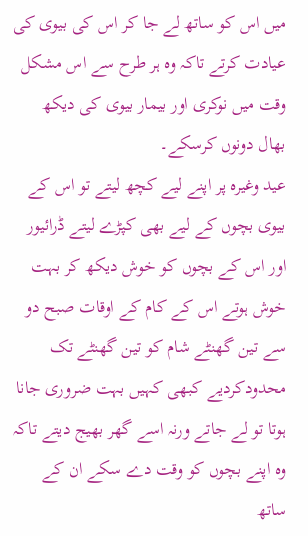میں اس کو ساتھ لے جا کر اس کی بیوی کی عیادت کرتے تاکہ وہ ہر طرح سے اس مشکل وقت میں نوکری اور بیمار بیوی کی دیکھ بھال دونوں کرسکے۔
عید وغیرہ پر اپنے لیے کچھ لیتے تو اس کے بیوی بچوں کے لیے بھی کپڑے لیتے ڈرائیور اور اس کے بچوں کو خوش دیکھ کر بہت خوش ہوتے اس کے کام کے اوقات صبح دو سے تین گھنٹے شام کو تین گھنٹے تک محدودکردیے کبھی کہیں بہت ضروری جانا ہوتا تو لے جاتے ورنہ اسے گھر بھیج دیتے تاکہ وہ اپنے بچوں کو وقت دے سکے ان کے ساتھ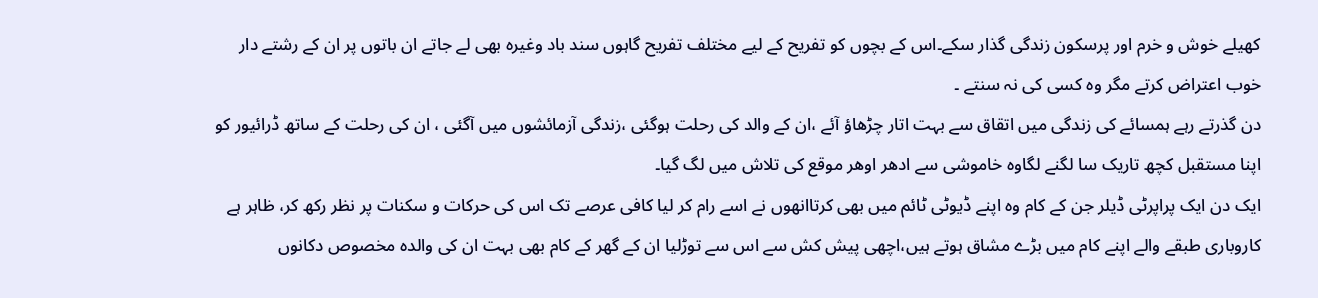کھیلے خوش و خرم اور پرسکون زندگی گذار سکے۔اس کے بچوں کو تفریح کے لیے مختلف تفریح گاہوں سند باد وغیرہ بھی لے جاتے ان باتوں پر ان کے رشتے دار خوب اعتراض کرتے مگر وہ کسی کی نہ سنتے ۔
دن گذرتے رہے ہمسائے کی زندگی میں اتقاق سے بہت اتار چڑھاؤ آئے ،ان کے والد کی رحلت ہوگئی ،زندگی آزمائشوں میں آگئی ، ان کی رحلت کے ساتھ ڈرائیور کو اپنا مستقبل کچھ تاریک سا لگنے لگاوہ خاموشی سے ادھر اوھر موقع کی تلاش میں لگ گیا۔
ایک دن ایک پراپرٹی ڈیلر جن کے کام وہ اپنے ڈیوٹی ٹائم میں بھی کرتاانھوں نے اسے رام کر لیا کافی عرصے تک اس کی حرکات و سکنات پر نظر رکھ کر، ظاہر ہے کاروباری طبقے والے اپنے کام میں بڑے مشاق ہوتے ہیں،اچھی پیش کش سے اس سے توڑلیا ان کے گھر کے کام بھی بہت ان کی والدہ مخصوص دکانوں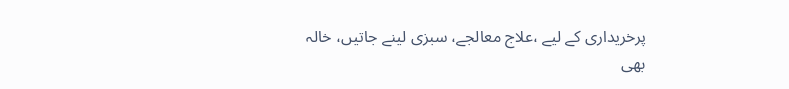پرخریداری کے لیے ،علاج معالجے، سبزی لینے جاتیں، خالہ بھی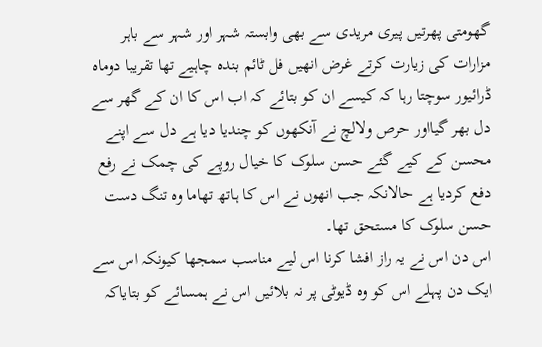گھومتی پھرتیں پیری مریدی سے بھی وابستہ شہر اور شہر سے باہر مزارات کی زیارت کرتے غرض انھیں فل ٹائم بندہ چاہیے تھا تقریبا دوماہ ڈرائیور سوچتا رہا کہ کیسے ان کو بتائے کہ اب اس کا ان کے گھر سے دل بھر گیااور حرص ولالچ نے آنکھوں کو چندیا دیا ہے دل سے اپنے محسن کے کیے گئے حسن سلوک کا خیال روپے کی چمک نے رفع دفع کردیا ہے حالانکہ جب انھوں نے اس کا ہاتھ تھاما وہ تنگ دست حسن سلوک کا مستحق تھا۔
اس دن اس نے یہ راز افشا کرنا اس لیے مناسب سمجھا کیونکہ اس سے ایک دن پہلے اس کو وہ ڈیوٹی پر نہ بلائیں اس نے ہمسائے کو بتایاکہ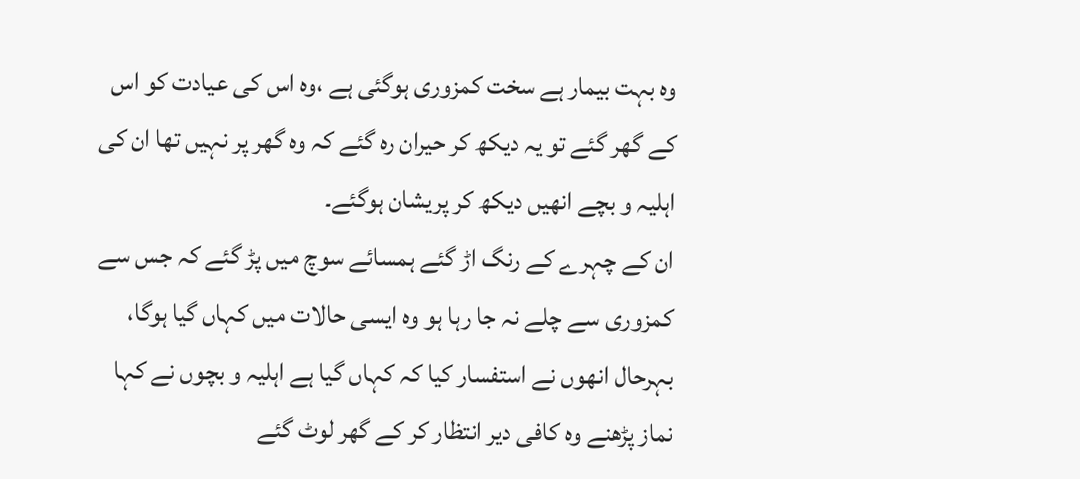وہ بہت بیمار ہے سخت کمزوری ہوگئی ہے ،وہ اس کی عیادت کو اس کے گھر گئے تو یہ دیکھ کر حیران رہ گئے کہ وہ گھر پر نہیں تھا ان کی اہلیہ و بچے انھیں دیکھ کر پریشان ہوگئے۔
ان کے چہرے کے رنگ اڑ گئے ہمسائے سوچ میں پڑ گئے کہ جس سے کمزوری سے چلے نہ جا رہا ہو وہ ایسی حالات میں کہاں گیا ہوگا، بہرحال انھوں نے استفسار کیا کہ کہاں گیا ہے اہلیہ و بچوں نے کہا نماز پڑھنے وہ کافی دیر انتظار کر کے گھر لوٹ گئے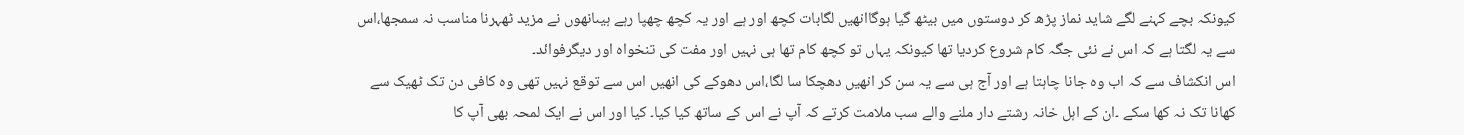کیونکہ بچے کہنے لگے شاید نماز پڑھ کر دوستوں میں بیٹھ گیا ہوگاانھیں لگابات کچھ اور ہے اور یہ کچھ چھپا رہے ہیںانھوں نے مزید ٹھہرنا مناسب نہ سمجھا،اس سے یہ لگتا ہے کہ اس نے نئی جگہ کام شروع کردیا تھا کیونکہ یہاں تو کچھ کام تھا ہی نہیں اور مفت کی تنخواہ اور دیگرفوائد۔
اس انکشاف سے کہ اب وہ جانا چاہتا ہے اور آج ہی سے یہ سن کر انھیں دھچکا سا لگا،اس دھوکے کی انھیں اس سے توقع نہیں تھی وہ کافی دن تک ٹھیک سے کھانا تک نہ کھا سکے ۔ان کے اہل خانہ رشتے دار ملنے والے سب ملامت کرتے کہ آپ نے اس کے ساتھ کیا کیا۔ کیا اور اس نے ایک لمحہ بھی آپ کا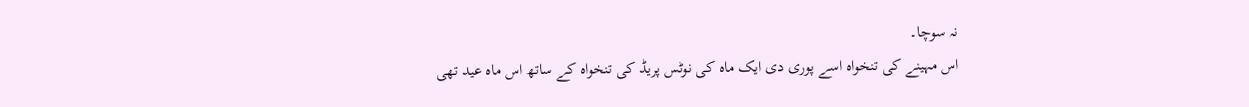نہ سوچا۔
اس مہینے کی تنخواہ اسے پوری دی ایک ماہ کی نوٹس پریڈ کی تنخواہ کے ساتھ اس ماہ عید تھی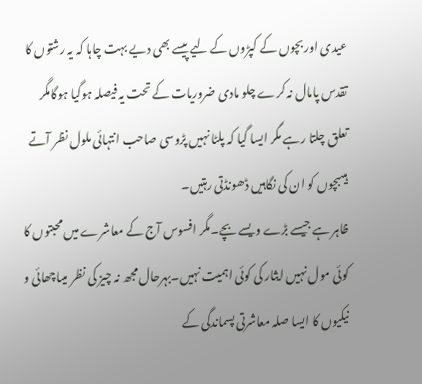عیدی اور بچوں کے کپڑوں کے لیے پیسے بھی دیے بہت چاہا کہ یہ رشتوں کا تقدس پامال نہ کرے چلو مادی ضروریات کے تحت یہ فیصلہ ہوگیا ہوگامگر تعلق چلتا رہے مگر ایسا گیا کہ پلٹا نہیں پڑوسی صاحب انتہائی ملول نظر آتے ہیںبچوں کو ان کی نگاہیں ڈھونڈتی رہتیں۔
ظاہر ہے جیسے بڑے ویسے بچے۔مگر افسوس آج کے معاشرے میں محبتوں کا کوئی مول نہیں ایثار کی کوئی اہمیت نہیں۔بہرحال مجھ نہ چیز کی نظر میںاچھائی و نیکیوں کا ایسا صلہ معاشرتی پسماندگی کے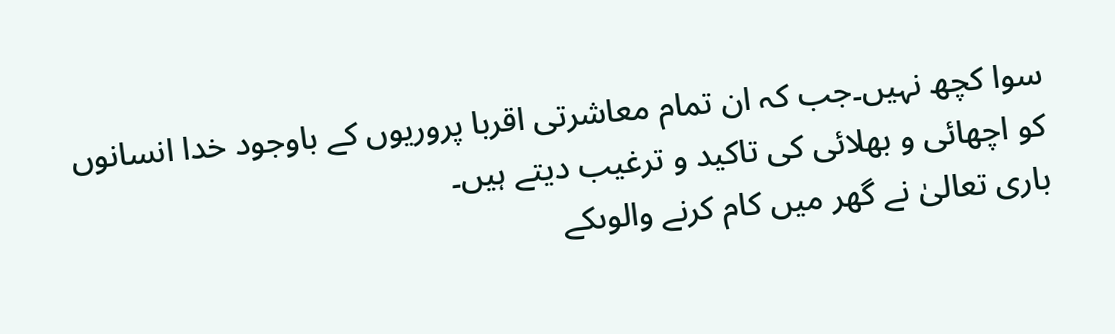سوا کچھ نہیں۔جب کہ ان تمام معاشرتی اقربا پروریوں کے باوجود خدا انسانوں کو اچھائی و بھلائی کی تاکید و ترغیب دیتے ہیں۔
باری تعالیٰ نے گھر میں کام کرنے والوںکے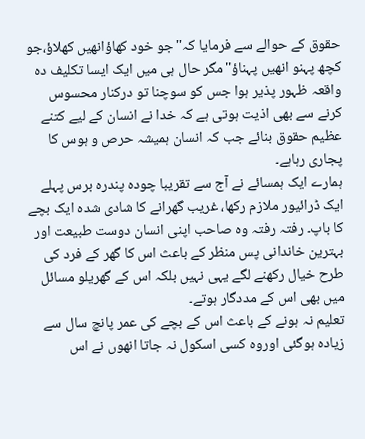حقوق کے حوالے سے فرمایا کہ''جو خود کھاؤانھیں کھلاؤ،جو کچھ پہنو انھیں پہناؤ''مگر حال ہی میں ایک ایسا تکلیف دہ واقعہ ظہور پذیر ہوا جس کو سوچنا تو درکنار محسوس کرنے سے بھی اذیت ہوتی ہے کہ خدا نے انسان کے لیے کتنے عظیم حقوق بنائے جب کہ انسان ہمیشہ حرص و ہوس کا پجاری رہاہے۔
ہمارے ایک ہمسائے نے آج سے تقریبا چودہ پندرہ برس پہلے ایک ڈرائیور ملازم رکھا، غریب گھرانے کا شادی شدہ ایک بچے کا باپ۔ رفتہ رفتہ وہ صاحب اپنی انسان دوست طبیعت اور بہترین خاندانی پس منظر کے باعث اس کا گھر کے فرد کی طرح خیال رکھنے لگے یہی نہیں بلکہ اس کے گھریلو مسائل میں بھی اس کے مددگار ہوتے۔
تعلیم نہ ہونے کے باعث اس کے بچے کی عمر پانچ سال سے زیادہ ہوگئی اوروہ کسی اسکول نہ جاتا انھوں نے اس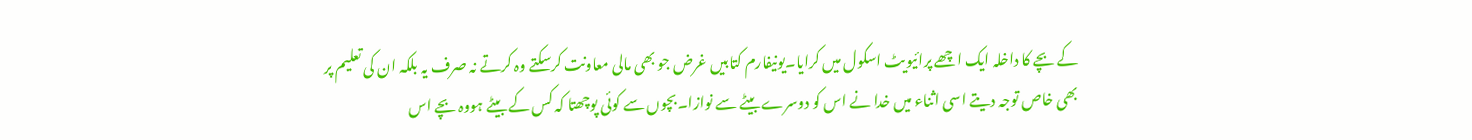کے بچے کا داخلہ ایک اچھے پرائیویٹ اسکول میں کرایا۔یونیفارم کتابیں غرض جو بھی مالی معاونت کرسکتے وہ کرتے نہ صرف یہ بلکہ ان کی تعلیم پر بھی خاص توجہ دیتے اسی اثناء میں خدا نے اس کو دوسرے بیٹے سے نوازا۔بچوں سے کوئی پوچھتا کہ کس کے بیٹے ہووہ بچے اس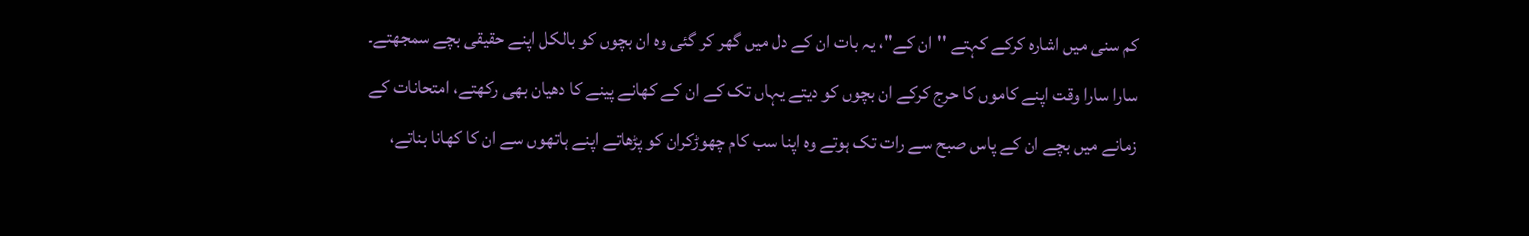کم سنی میں اشارہ کرکے کہتے ''ان کے''، یہ بات ان کے دل میں گھر کر گئی وہ ان بچوں کو بالکل اپنے حقیقی بچے سمجھتے۔
سارا سارا وقت اپنے کاموں کا حرج کرکے ان بچوں کو دیتے یہاں تک کے ان کے کھانے پینے کا دھیان بھی رکھتے، امتحانات کے زمانے میں بچے ان کے پاس صبح سے رات تک ہوتے وہ اپنا سب کام چھوڑکران کو پڑھاتے اپنے ہاتھوں سے ان کا کھانا بناتے،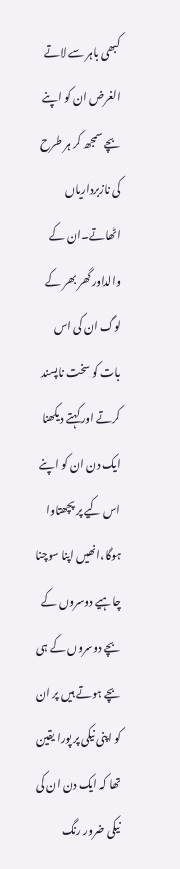کبھی باہر سے لاتے الغرض ان کو اپنے بچے سمجھ کر ہر طرح کی نازبرداریاں اٹھاتے۔ان کے والداور گھر بھر کے لوگ ان کی اس بات کو سخت ناپسند کرتے اور کہتے دیکھنا ایک دن ان کو اپنے اس کیے پر پچھتاوا ہوگا،انھیں اپنا سوچنا چاہیے دوسروں کے بچے دوسروں کے ہی بچے ہوتے ہیں پر ان کو اپنی نیکی پر پورا یقین تھا کہ ایک دن ان کی نیکی ضرور رنگ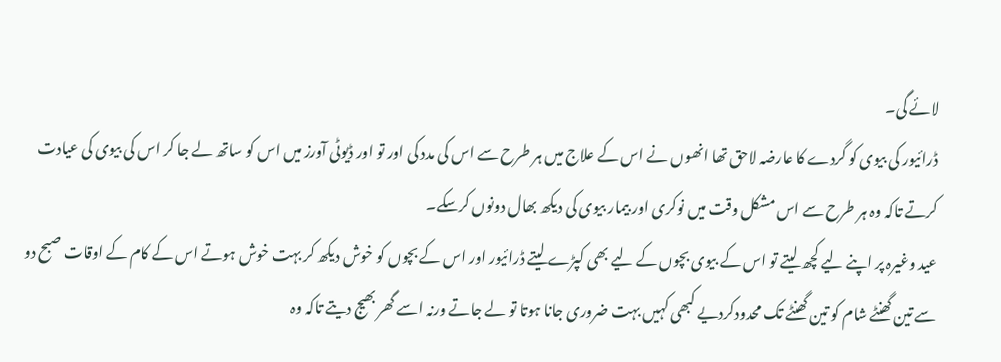لائے گی۔
ڈرائیور کی بیوی کو گردے کا عارضہ لاحق تھا انھوں نے اس کے علاج میں ہر طرح سے اس کی مدد کی اور تو اور ڈیوٹی آورز میں اس کو ساتھ لے جا کر اس کی بیوی کی عیادت کرتے تاکہ وہ ہر طرح سے اس مشکل وقت میں نوکری اور بیمار بیوی کی دیکھ بھال دونوں کرسکے۔
عید وغیرہ پر اپنے لیے کچھ لیتے تو اس کے بیوی بچوں کے لیے بھی کپڑے لیتے ڈرائیور اور اس کے بچوں کو خوش دیکھ کر بہت خوش ہوتے اس کے کام کے اوقات صبح دو سے تین گھنٹے شام کو تین گھنٹے تک محدودکردیے کبھی کہیں بہت ضروری جانا ہوتا تو لے جاتے ورنہ اسے گھر بھیج دیتے تاکہ وہ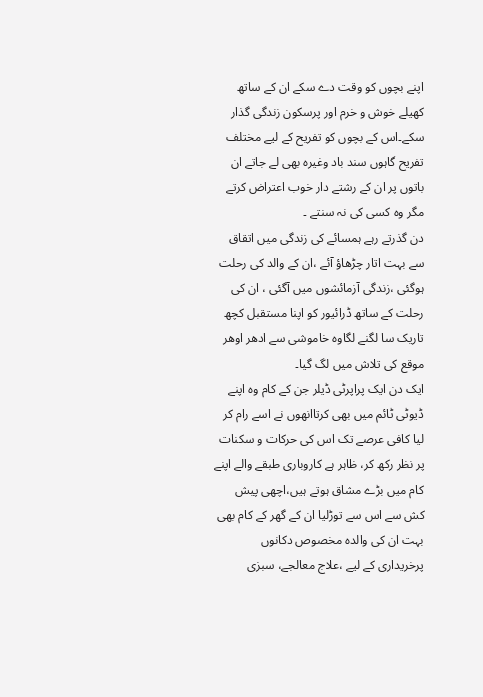اپنے بچوں کو وقت دے سکے ان کے ساتھ کھیلے خوش و خرم اور پرسکون زندگی گذار سکے۔اس کے بچوں کو تفریح کے لیے مختلف تفریح گاہوں سند باد وغیرہ بھی لے جاتے ان باتوں پر ان کے رشتے دار خوب اعتراض کرتے مگر وہ کسی کی نہ سنتے ۔
دن گذرتے رہے ہمسائے کی زندگی میں اتقاق سے بہت اتار چڑھاؤ آئے ،ان کے والد کی رحلت ہوگئی ،زندگی آزمائشوں میں آگئی ، ان کی رحلت کے ساتھ ڈرائیور کو اپنا مستقبل کچھ تاریک سا لگنے لگاوہ خاموشی سے ادھر اوھر موقع کی تلاش میں لگ گیا۔
ایک دن ایک پراپرٹی ڈیلر جن کے کام وہ اپنے ڈیوٹی ٹائم میں بھی کرتاانھوں نے اسے رام کر لیا کافی عرصے تک اس کی حرکات و سکنات پر نظر رکھ کر، ظاہر ہے کاروباری طبقے والے اپنے کام میں بڑے مشاق ہوتے ہیں،اچھی پیش کش سے اس سے توڑلیا ان کے گھر کے کام بھی بہت ان کی والدہ مخصوص دکانوں پرخریداری کے لیے ،علاج معالجے، سبزی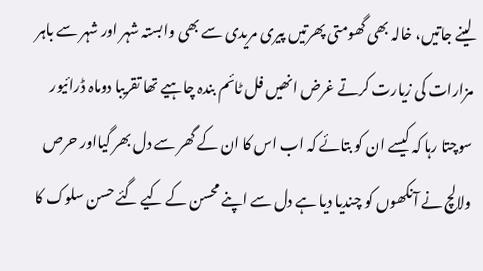لینے جاتیں، خالہ بھی گھومتی پھرتیں پیری مریدی سے بھی وابستہ شہر اور شہر سے باہر مزارات کی زیارت کرتے غرض انھیں فل ٹائم بندہ چاہیے تھا تقریبا دوماہ ڈرائیور سوچتا رہا کہ کیسے ان کو بتائے کہ اب اس کا ان کے گھر سے دل بھر گیااور حرص ولالچ نے آنکھوں کو چندیا دیا ہے دل سے اپنے محسن کے کیے گئے حسن سلوک کا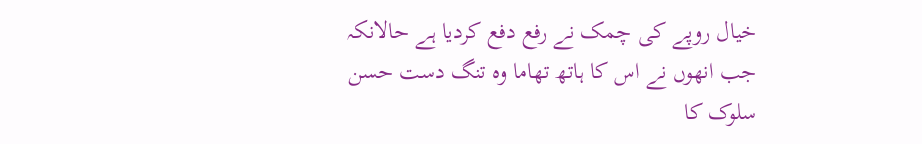خیال روپے کی چمک نے رفع دفع کردیا ہے حالانکہ جب انھوں نے اس کا ہاتھ تھاما وہ تنگ دست حسن سلوک کا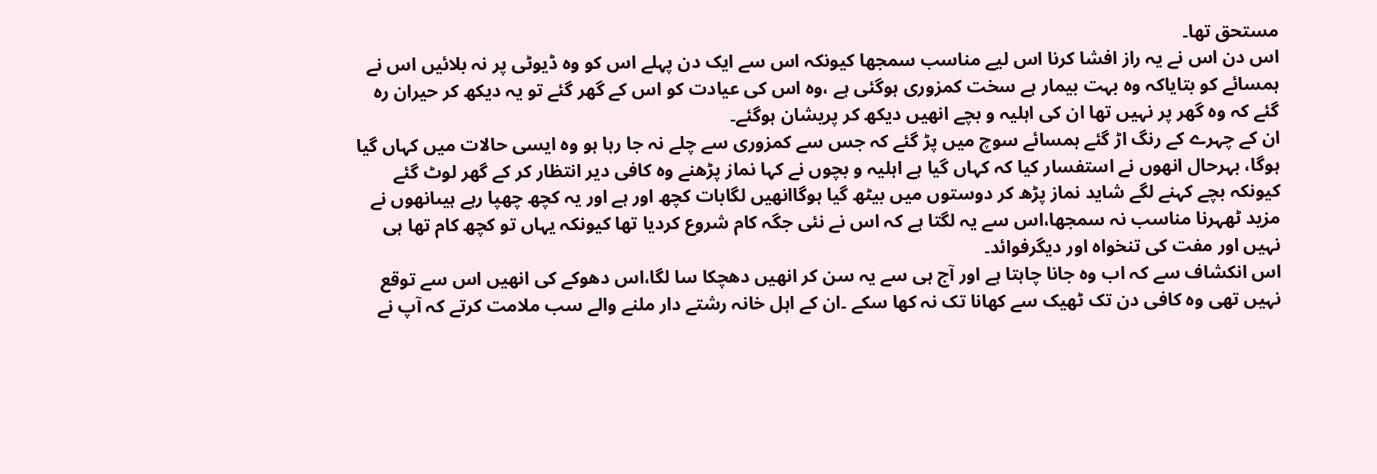مستحق تھا۔
اس دن اس نے یہ راز افشا کرنا اس لیے مناسب سمجھا کیونکہ اس سے ایک دن پہلے اس کو وہ ڈیوٹی پر نہ بلائیں اس نے ہمسائے کو بتایاکہ وہ بہت بیمار ہے سخت کمزوری ہوگئی ہے ،وہ اس کی عیادت کو اس کے گھر گئے تو یہ دیکھ کر حیران رہ گئے کہ وہ گھر پر نہیں تھا ان کی اہلیہ و بچے انھیں دیکھ کر پریشان ہوگئے۔
ان کے چہرے کے رنگ اڑ گئے ہمسائے سوچ میں پڑ گئے کہ جس سے کمزوری سے چلے نہ جا رہا ہو وہ ایسی حالات میں کہاں گیا ہوگا، بہرحال انھوں نے استفسار کیا کہ کہاں گیا ہے اہلیہ و بچوں نے کہا نماز پڑھنے وہ کافی دیر انتظار کر کے گھر لوٹ گئے کیونکہ بچے کہنے لگے شاید نماز پڑھ کر دوستوں میں بیٹھ گیا ہوگاانھیں لگابات کچھ اور ہے اور یہ کچھ چھپا رہے ہیںانھوں نے مزید ٹھہرنا مناسب نہ سمجھا،اس سے یہ لگتا ہے کہ اس نے نئی جگہ کام شروع کردیا تھا کیونکہ یہاں تو کچھ کام تھا ہی نہیں اور مفت کی تنخواہ اور دیگرفوائد۔
اس انکشاف سے کہ اب وہ جانا چاہتا ہے اور آج ہی سے یہ سن کر انھیں دھچکا سا لگا،اس دھوکے کی انھیں اس سے توقع نہیں تھی وہ کافی دن تک ٹھیک سے کھانا تک نہ کھا سکے ۔ان کے اہل خانہ رشتے دار ملنے والے سب ملامت کرتے کہ آپ نے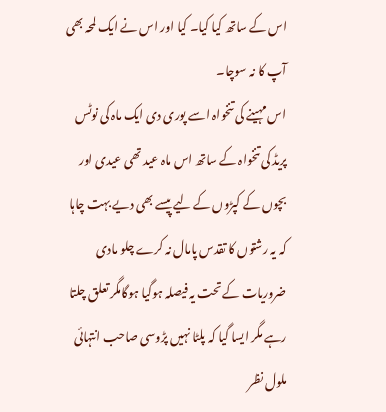اس کے ساتھ کیا کیا۔ کیا اور اس نے ایک لمحہ بھی آپ کا نہ سوچا۔
اس مہینے کی تنخواہ اسے پوری دی ایک ماہ کی نوٹس پریڈ کی تنخواہ کے ساتھ اس ماہ عید تھی عیدی اور بچوں کے کپڑوں کے لیے پیسے بھی دیے بہت چاہا کہ یہ رشتوں کا تقدس پامال نہ کرے چلو مادی ضروریات کے تحت یہ فیصلہ ہوگیا ہوگامگر تعلق چلتا رہے مگر ایسا گیا کہ پلٹا نہیں پڑوسی صاحب انتہائی ملول نظر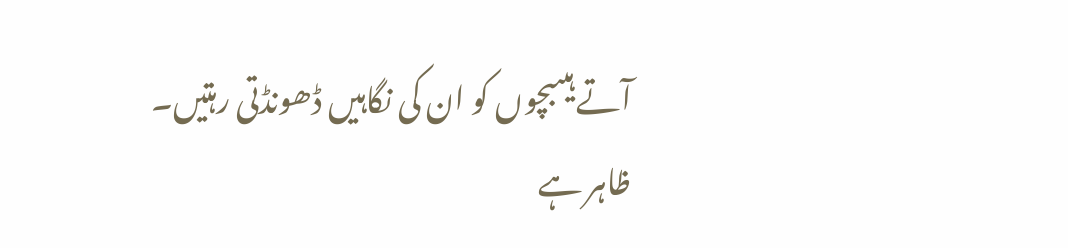آتے ہیںبچوں کو ان کی نگاہیں ڈھونڈتی رہتیں۔
ظاہر ہے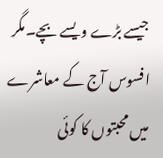جیسے بڑے ویسے بچے۔مگر افسوس آج کے معاشرے میں محبتوں کا کوئی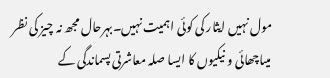مول نہیں ایثار کی کوئی اہمیت نہیں۔بہرحال مجھ نہ چیز کی نظر میںاچھائی و نیکیوں کا ایسا صلہ معاشرتی پسماندگی کے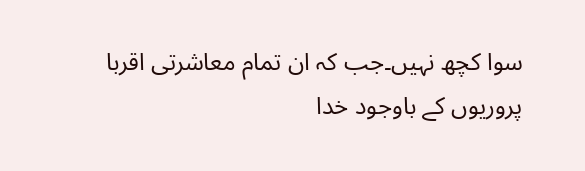سوا کچھ نہیں۔جب کہ ان تمام معاشرتی اقربا پروریوں کے باوجود خدا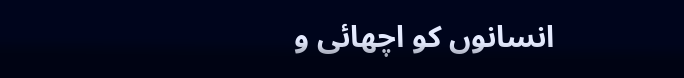انسانوں کو اچھائی و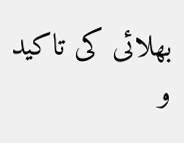بھلائی کی تاکید و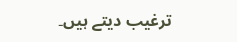ترغیب دیتے ہیں۔